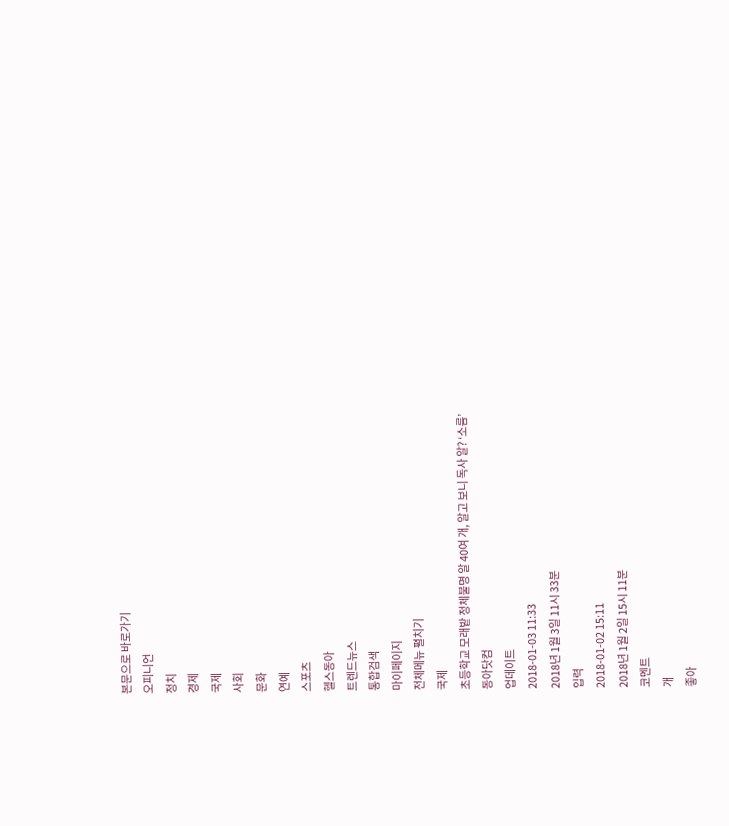본문으로 바로가기
오피니언
정치
경제
국제
사회
문화
연예
스포츠
헬스동아
트렌드뉴스
통합검색
마이페이지
전체메뉴 펼치기
국제
초등학교 모래밭 정체불명 알 40여 개, 알고 보니 독사 알? ‘소름’
동아닷컴
업데이트
2018-01-03 11:33
2018년 1월 3일 11시 33분
입력
2018-01-02 15:11
2018년 1월 2일 15시 11분
코멘트
개
좋아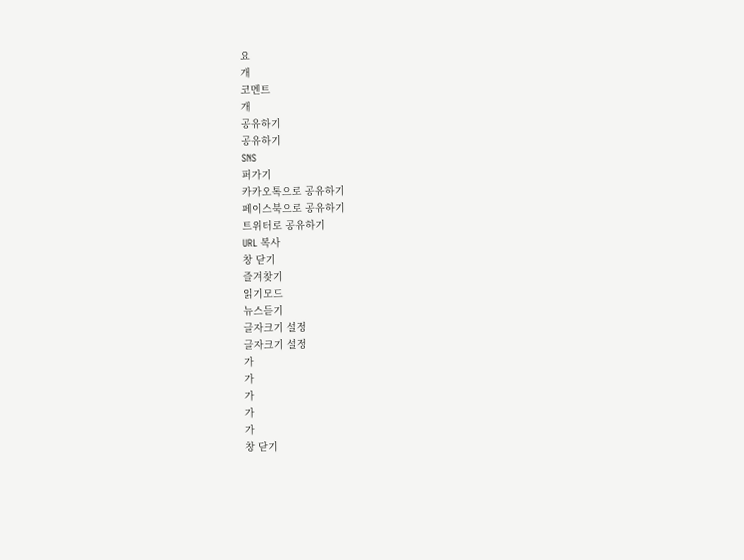요
개
코멘트
개
공유하기
공유하기
SNS
퍼가기
카카오톡으로 공유하기
페이스북으로 공유하기
트위터로 공유하기
URL 복사
창 닫기
즐겨찾기
읽기모드
뉴스듣기
글자크기 설정
글자크기 설정
가
가
가
가
가
창 닫기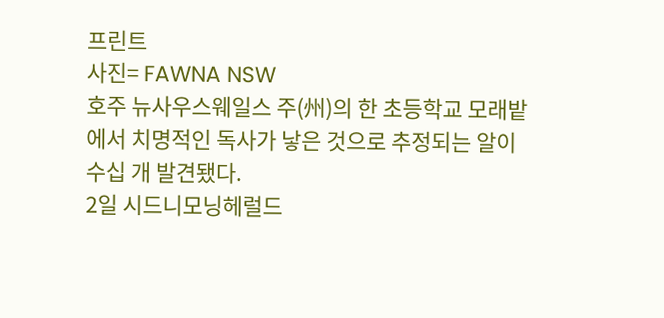프린트
사진= FAWNA NSW
호주 뉴사우스웨일스 주(州)의 한 초등학교 모래밭에서 치명적인 독사가 낳은 것으로 추정되는 알이 수십 개 발견됐다.
2일 시드니모닝헤럴드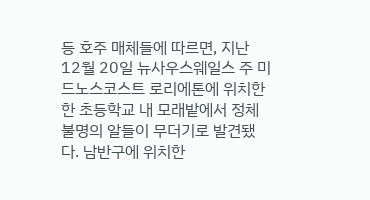등 호주 매체들에 따르면, 지난 12월 20일 뉴사우스웨일스 주 미드노스코스트 로리에톤에 위치한 한 초등학교 내 모래밭에서 정체불명의 알들이 무더기로 발견됐다. 남반구에 위치한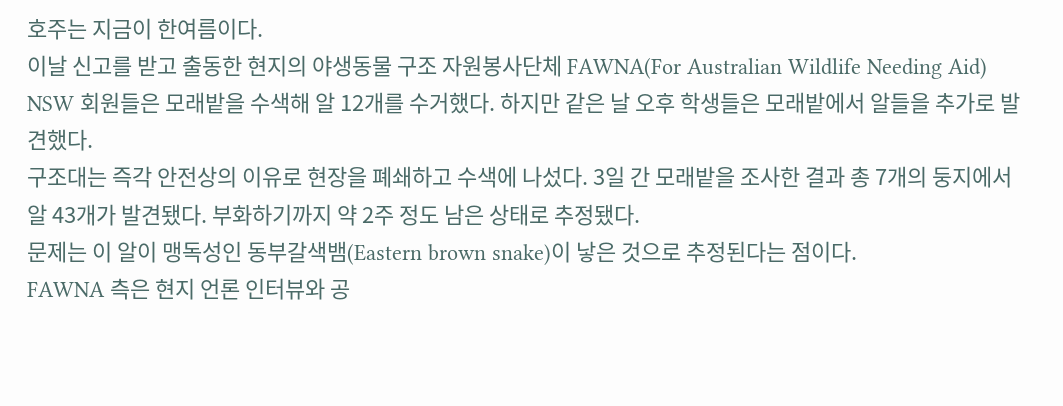호주는 지금이 한여름이다.
이날 신고를 받고 출동한 현지의 야생동물 구조 자원봉사단체 FAWNA(For Australian Wildlife Needing Aid) NSW 회원들은 모래밭을 수색해 알 12개를 수거했다. 하지만 같은 날 오후 학생들은 모래밭에서 알들을 추가로 발견했다.
구조대는 즉각 안전상의 이유로 현장을 폐쇄하고 수색에 나섰다. 3일 간 모래밭을 조사한 결과 총 7개의 둥지에서 알 43개가 발견됐다. 부화하기까지 약 2주 정도 남은 상태로 추정됐다.
문제는 이 알이 맹독성인 동부갈색뱀(Eastern brown snake)이 낳은 것으로 추정된다는 점이다.
FAWNA 측은 현지 언론 인터뷰와 공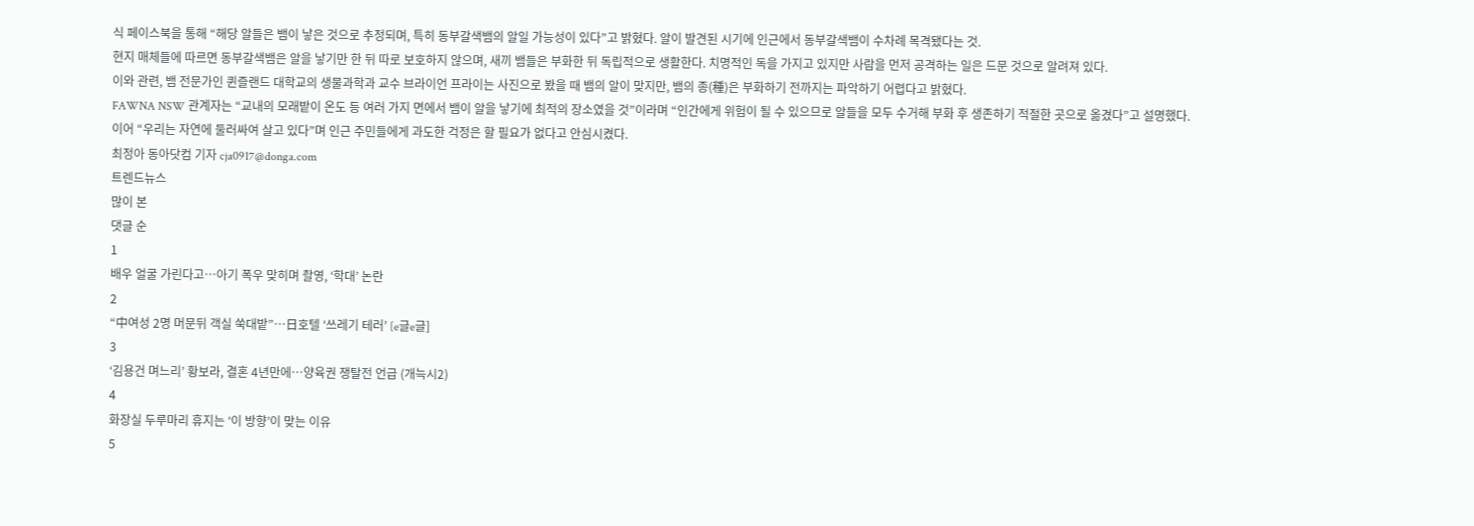식 페이스북을 통해 “해당 알들은 뱀이 낳은 것으로 추정되며, 특히 동부갈색뱀의 알일 가능성이 있다”고 밝혔다. 알이 발견된 시기에 인근에서 동부갈색뱀이 수차례 목격됐다는 것.
현지 매체들에 따르면 동부갈색뱀은 알을 낳기만 한 뒤 따로 보호하지 않으며, 새끼 뱀들은 부화한 뒤 독립적으로 생활한다. 치명적인 독을 가지고 있지만 사람을 먼저 공격하는 일은 드문 것으로 알려져 있다.
이와 관련, 뱀 전문가인 퀸즐랜드 대학교의 생물과학과 교수 브라이언 프라이는 사진으로 봤을 때 뱀의 알이 맞지만, 뱀의 종(種)은 부화하기 전까지는 파악하기 어렵다고 밝혔다.
FAWNA NSW 관계자는 “교내의 모래밭이 온도 등 여러 가지 면에서 뱀이 알을 낳기에 최적의 장소였을 것”이라며 “인간에게 위험이 될 수 있으므로 알들을 모두 수거해 부화 후 생존하기 적절한 곳으로 옮겼다”고 설명했다.
이어 “우리는 자연에 둘러싸여 살고 있다”며 인근 주민들에게 과도한 걱정은 할 필요가 없다고 안심시켰다.
최정아 동아닷컴 기자 cja0917@donga.com
트렌드뉴스
많이 본
댓글 순
1
배우 얼굴 가린다고…아기 폭우 맞히며 촬영, ‘학대’ 논란
2
“中여성 2명 머문뒤 객실 쑥대밭”…日호텔 ‘쓰레기 테러’ [e글e글]
3
‘김용건 며느리’ 황보라, 결혼 4년만에…양육권 쟁탈전 언급 (개늑시2)
4
화장실 두루마리 휴지는 ‘이 방향’이 맞는 이유
5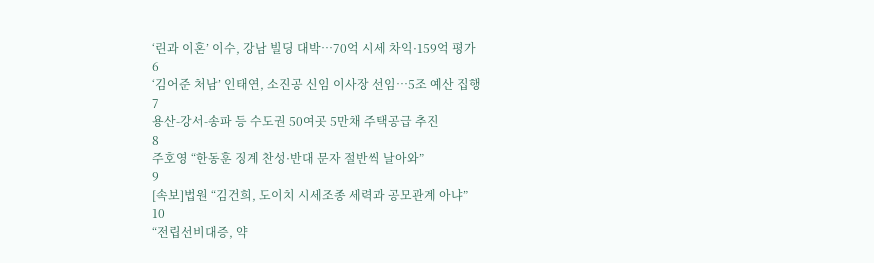‘린과 이혼’ 이수, 강남 빌딩 대박…70억 시세 차익·159억 평가
6
‘김어준 처남’ 인태연, 소진공 신임 이사장 선임…5조 예산 집행
7
용산-강서-송파 등 수도권 50여곳 5만채 주택공급 추진
8
주호영 “한동훈 징계 찬성·반대 문자 절반씩 날아와”
9
[속보]법원 “김건희, 도이치 시세조종 세력과 공모관계 아냐”
10
“전립선비대증, 약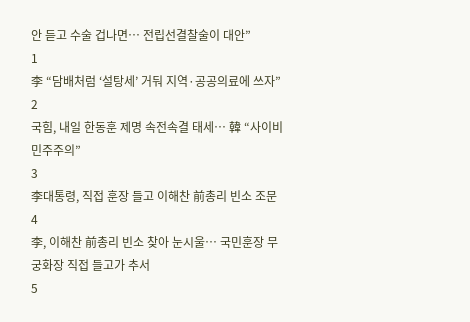안 듣고 수술 겁나면… 전립선결찰술이 대안”
1
李 “담배처럼 ‘설탕세’ 거둬 지역·공공의료에 쓰자”
2
국힘, 내일 한동훈 제명 속전속결 태세… 韓 “사이비 민주주의”
3
李대통령, 직접 훈장 들고 이해찬 前총리 빈소 조문
4
李, 이해찬 前총리 빈소 찾아 눈시울… 국민훈장 무궁화장 직접 들고가 추서
5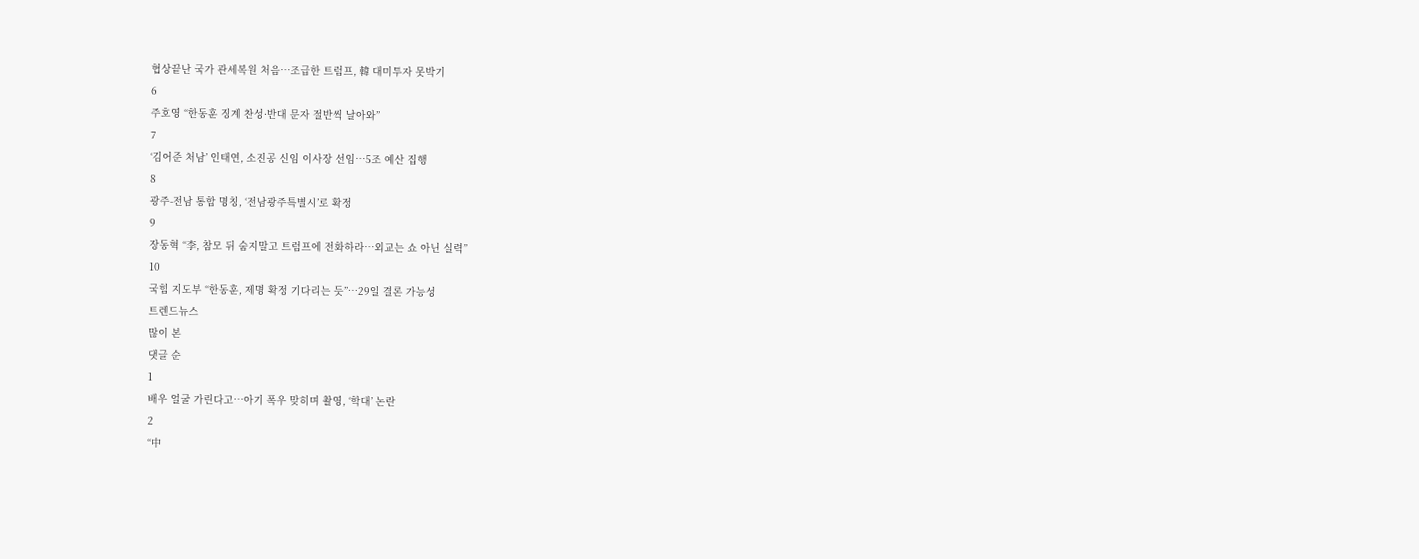협상끝난 국가 관세복원 처음…조급한 트럼프, 韓 대미투자 못박기
6
주호영 “한동훈 징계 찬성·반대 문자 절반씩 날아와”
7
‘김어준 처남’ 인태연, 소진공 신임 이사장 선임…5조 예산 집행
8
광주-전남 통합 명칭, ‘전남광주특별시’로 확정
9
장동혁 “李, 참모 뒤 숨지말고 트럼프에 전화하라…외교는 쇼 아닌 실력”
10
국힘 지도부 “한동훈, 제명 확정 기다리는 듯”…29일 결론 가능성
트렌드뉴스
많이 본
댓글 순
1
배우 얼굴 가린다고…아기 폭우 맞히며 촬영, ‘학대’ 논란
2
“中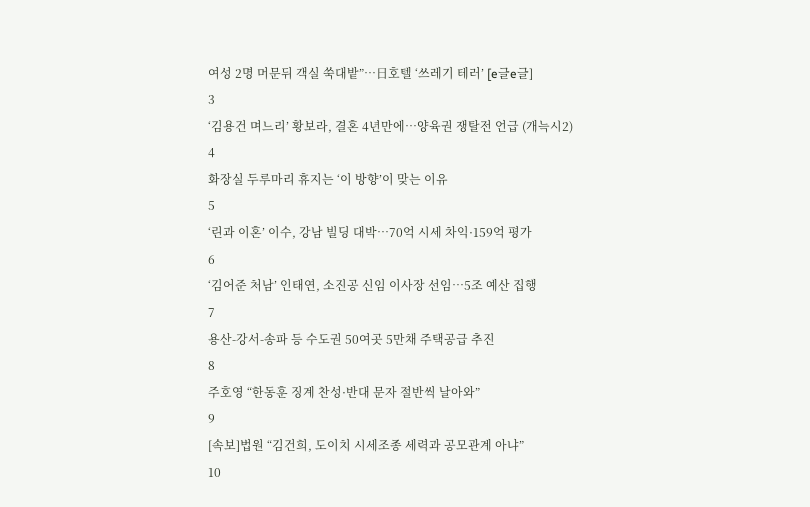여성 2명 머문뒤 객실 쑥대밭”…日호텔 ‘쓰레기 테러’ [e글e글]
3
‘김용건 며느리’ 황보라, 결혼 4년만에…양육권 쟁탈전 언급 (개늑시2)
4
화장실 두루마리 휴지는 ‘이 방향’이 맞는 이유
5
‘린과 이혼’ 이수, 강남 빌딩 대박…70억 시세 차익·159억 평가
6
‘김어준 처남’ 인태연, 소진공 신임 이사장 선임…5조 예산 집행
7
용산-강서-송파 등 수도권 50여곳 5만채 주택공급 추진
8
주호영 “한동훈 징계 찬성·반대 문자 절반씩 날아와”
9
[속보]법원 “김건희, 도이치 시세조종 세력과 공모관계 아냐”
10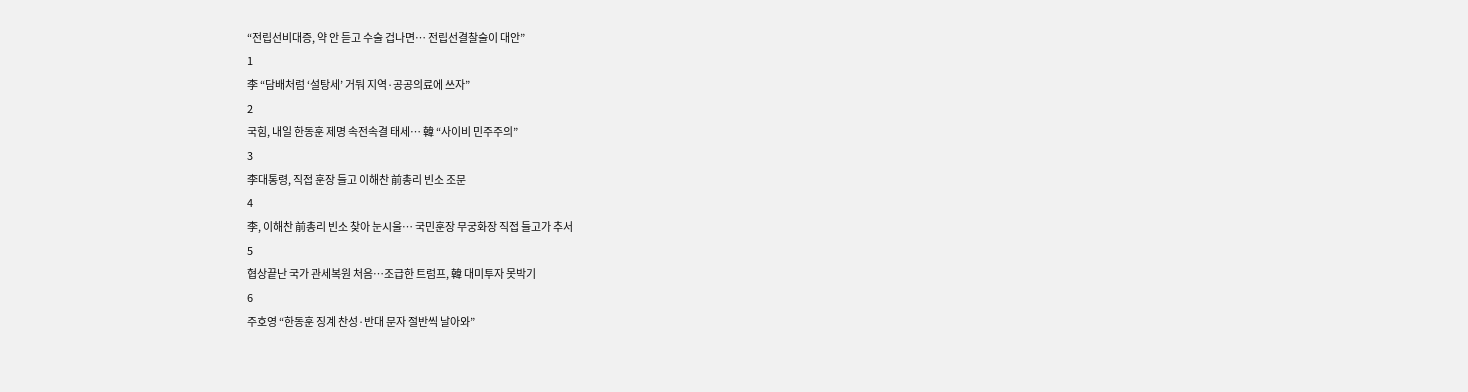“전립선비대증, 약 안 듣고 수술 겁나면… 전립선결찰술이 대안”
1
李 “담배처럼 ‘설탕세’ 거둬 지역·공공의료에 쓰자”
2
국힘, 내일 한동훈 제명 속전속결 태세… 韓 “사이비 민주주의”
3
李대통령, 직접 훈장 들고 이해찬 前총리 빈소 조문
4
李, 이해찬 前총리 빈소 찾아 눈시울… 국민훈장 무궁화장 직접 들고가 추서
5
협상끝난 국가 관세복원 처음…조급한 트럼프, 韓 대미투자 못박기
6
주호영 “한동훈 징계 찬성·반대 문자 절반씩 날아와”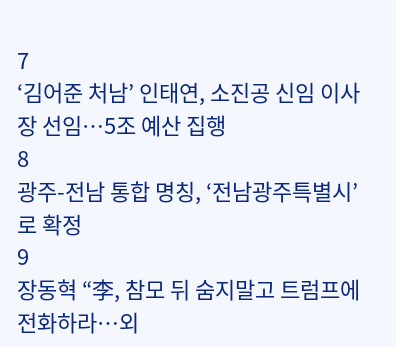7
‘김어준 처남’ 인태연, 소진공 신임 이사장 선임…5조 예산 집행
8
광주-전남 통합 명칭, ‘전남광주특별시’로 확정
9
장동혁 “李, 참모 뒤 숨지말고 트럼프에 전화하라…외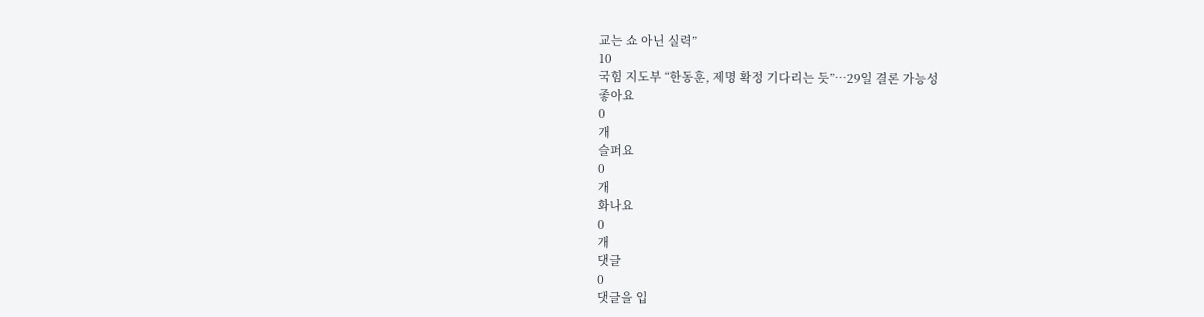교는 쇼 아닌 실력”
10
국힘 지도부 “한동훈, 제명 확정 기다리는 듯”…29일 결론 가능성
좋아요
0
개
슬퍼요
0
개
화나요
0
개
댓글
0
댓글을 입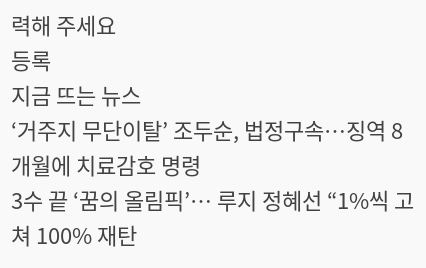력해 주세요
등록
지금 뜨는 뉴스
‘거주지 무단이탈’ 조두순, 법정구속…징역 8개월에 치료감호 명령
3수 끝 ‘꿈의 올림픽’… 루지 정혜선 “1%씩 고쳐 100% 재탄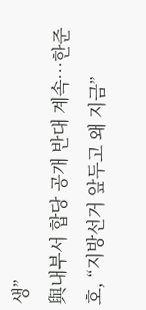생”
與내부서 합당 공개 반대 계속…한준호, “지방선거 앞두고 왜 지금”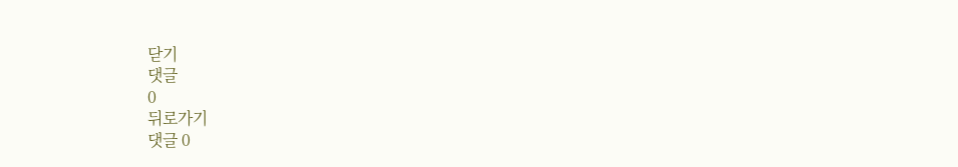닫기
댓글
0
뒤로가기
댓글 0